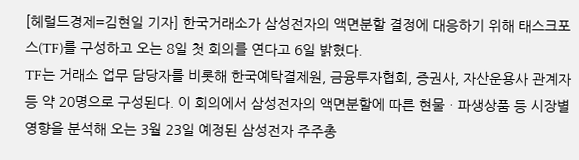[헤럴드경제=김현일 기자] 한국거래소가 삼성전자의 액면분할 결정에 대응하기 위해 태스크포스(TF)를 구성하고 오는 8일 첫 회의를 연다고 6일 밝혔다.
TF는 거래소 업무 담당자를 비롯해 한국예탁결제원, 금융투자협회, 증권사, 자산운용사 관계자 등 약 20명으로 구성된다. 이 회의에서 삼성전자의 액면분할에 따른 현물ㆍ파생상품 등 시장별 영향을 분석해 오는 3월 23일 예정된 삼성전자 주주총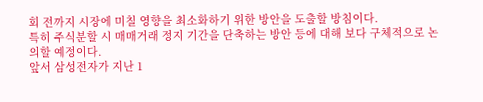회 전까지 시장에 미칠 영향을 최소화하기 위한 방안을 도출할 방침이다.
특히 주식분할 시 매매거래 정지 기간을 단축하는 방안 등에 대해 보다 구체적으로 논의할 예정이다.
앞서 삼성전자가 지난 1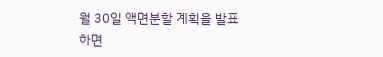월 30일 액면분할 계획을 발표하면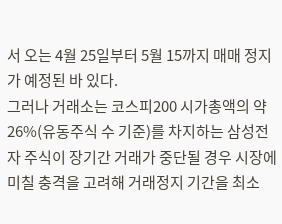서 오는 4월 25일부터 5월 15까지 매매 정지가 예정된 바 있다.
그러나 거래소는 코스피200 시가총액의 약 26%(유동주식 수 기준)를 차지하는 삼성전자 주식이 장기간 거래가 중단될 경우 시장에 미칠 충격을 고려해 거래정지 기간을 최소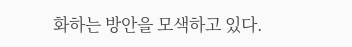화하는 방안을 모색하고 있다.